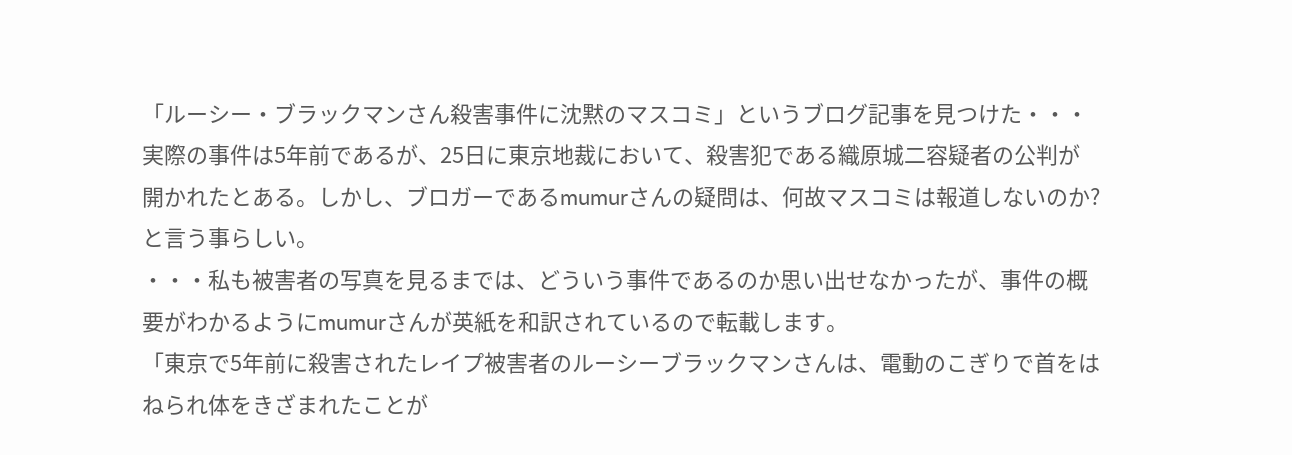「ルーシー・ブラックマンさん殺害事件に沈黙のマスコミ」というブログ記事を見つけた・・・実際の事件は5年前であるが、25日に東京地裁において、殺害犯である織原城二容疑者の公判が開かれたとある。しかし、ブロガーであるmumurさんの疑問は、何故マスコミは報道しないのか?と言う事らしい。
・・・私も被害者の写真を見るまでは、どういう事件であるのか思い出せなかったが、事件の概要がわかるようにmumurさんが英紙を和訳されているので転載します。
「東京で5年前に殺害されたレイプ被害者のルーシーブラックマンさんは、電動のこぎりで首をはねられ体をきざまれたことが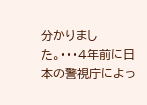分かりました。・・・4年前に日本の警視庁によっ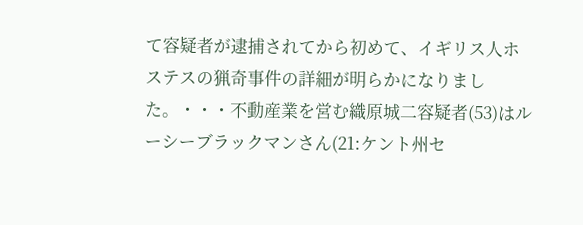て容疑者が逮捕されてから初めて、イギリス人ホステスの猟奇事件の詳細が明らかになりました。・・・不動産業を営む織原城二容疑者(53)はルーシーブラックマンさん(21:ケント州セ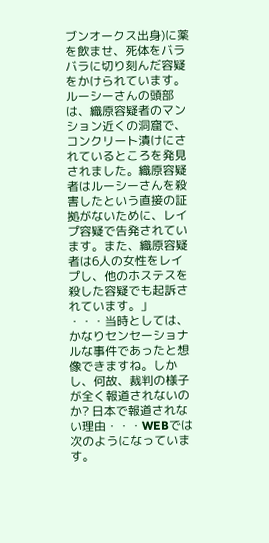ブンオークス出身)に薬を飲ませ、死体をバラバラに切り刻んだ容疑をかけられています。ルーシーさんの頭部は、織原容疑者のマンション近くの洞窟で、コンクリート漬けにされているところを発見されました。織原容疑者はルーシーさんを殺害したという直接の証拠がないために、レイプ容疑で告発されています。また、織原容疑者は6人の女性をレイプし、他のホステスを殺した容疑でも起訴されています。」
・・・当時としては、かなりセンセーショナルな事件であったと想像できますね。しかし、何故、裁判の様子が全く報道されないのか? 日本で報道されない理由・・・WEBでは次のようになっています。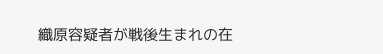織原容疑者が戦後生まれの在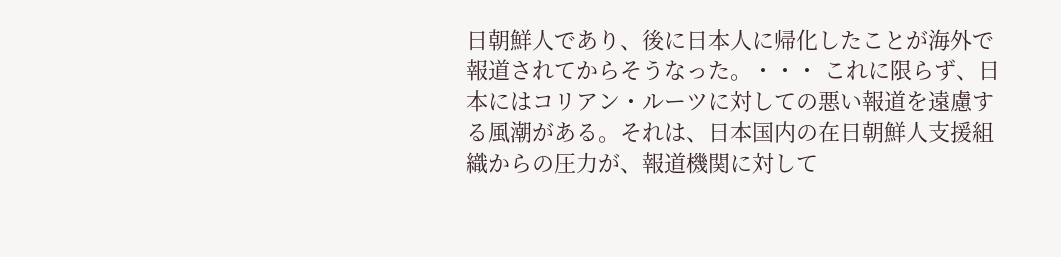日朝鮮人であり、後に日本人に帰化したことが海外で報道されてからそうなった。・・・ これに限らず、日本にはコリアン・ルーツに対しての悪い報道を遠慮する風潮がある。それは、日本国内の在日朝鮮人支援組織からの圧力が、報道機関に対して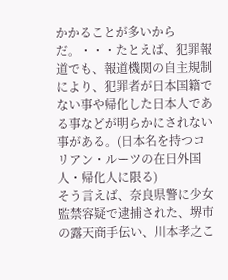かかることが多いからだ。・・・たとえば、犯罪報道でも、報道機関の自主規制により、犯罪者が日本国籍でない事や帰化した日本人である事などが明らかにされない事がある。(日本名を持つコリアン・ルーツの在日外国人・帰化人に限る)
そう言えば、奈良県警に少女監禁容疑で逮捕された、堺市の露天商手伝い、川本孝之こ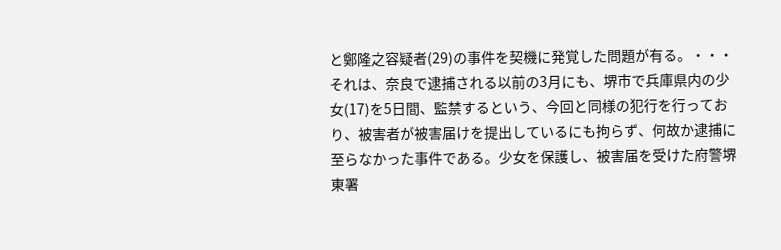と鄭隆之容疑者(29)の事件を契機に発覚した問題が有る。・・・それは、奈良で逮捕される以前の3月にも、堺市で兵庫県内の少女(17)を5日間、監禁するという、今回と同様の犯行を行っており、被害者が被害届けを提出しているにも拘らず、何故か逮捕に至らなかった事件である。少女を保護し、被害届を受けた府警堺東署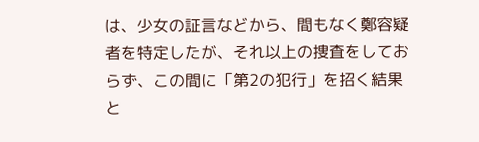は、少女の証言などから、間もなく鄭容疑者を特定したが、それ以上の捜査をしておらず、この間に「第2の犯行」を招く結果と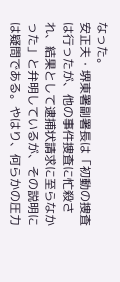なった。
安正夫・堺東署副署長は「初動の捜査は行ったが、他の事件捜査に忙殺され、結果として逮捕状請求に至らなかった」と弁明しているが、その説明には疑問である。やはり、何らかの圧力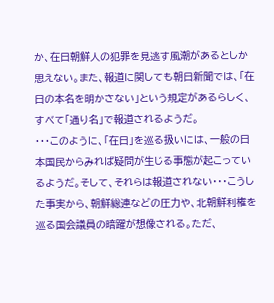か、在日朝鮮人の犯罪を見逃す風潮があるとしか思えない。また、報道に関しても朝日新聞では、「在日の本名を明かさない」という規定があるらしく、すべて「通り名」で報道されるようだ。
・・・このように、「在日」を巡る扱いには、一般の日本国民からみれば疑問が生じる事態が起こっているようだ。そして、それらは報道されない・・・こうした事実から、朝鮮総連などの圧力や、北朝鮮利権を巡る国会議員の暗躍が想像される。ただ、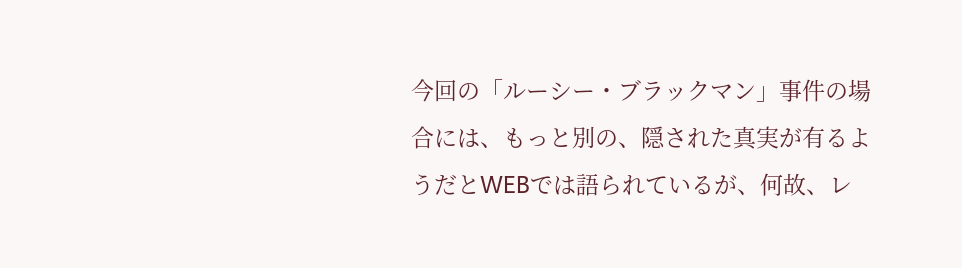今回の「ルーシー・ブラックマン」事件の場合には、もっと別の、隠された真実が有るようだとWEBでは語られているが、何故、レ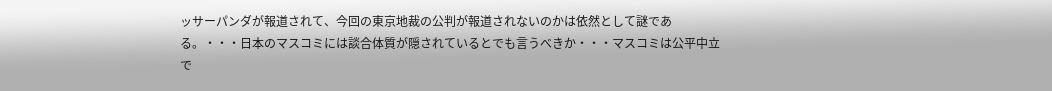ッサーパンダが報道されて、今回の東京地裁の公判が報道されないのかは依然として謎である。・・・日本のマスコミには談合体質が隠されているとでも言うべきか・・・マスコミは公平中立で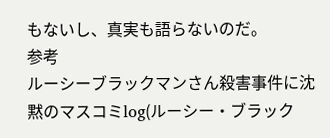もないし、真実も語らないのだ。
参考
ルーシーブラックマンさん殺害事件に沈黙のマスコミlog(ルーシー・ブラック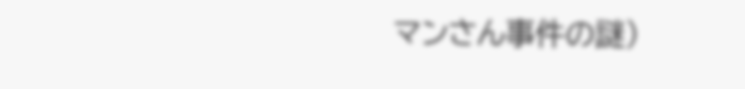マンさん事件の謎)